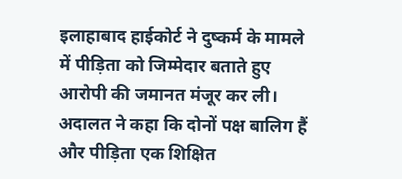इलाहाबाद हाईकोर्ट ने दुष्कर्म के मामले में पीड़िता को जिम्मेदार बताते हुए आरोपी की जमानत मंजूर कर ली। अदालत ने कहा कि दोनों पक्ष बालिग हैं और पीड़िता एक शिक्षित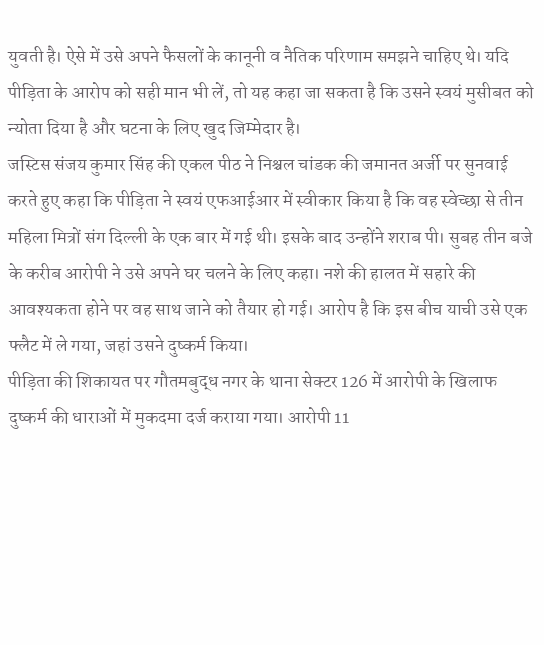युवती है। ऐसे में उसे अपने फैसलों के कानूनी व नैतिक परिणाम समझने चाहिए थे। यदि पीड़िता के आरोप को सही मान भी लें, तो यह कहा जा सकता है कि उसने स्वयं मुसीबत को न्योता दिया है और घटना के लिए खुद जिम्मेदार है।
जस्टिस संजय कुमार सिंह की एकल पीठ ने निश्चल चांडक की जमानत अर्जी पर सुनवाई करते हुए कहा कि पीड़िता ने स्वयं एफआईआर में स्वीकार किया है कि वह स्वेच्छा से तीन महिला मित्रों संग दिल्ली के एक बार में गई थी। इसके बाद उन्होंने शराब पी। सुबह तीन बजे के करीब आरोपी ने उसे अपने घर चलने के लिए कहा। नशे की हालत में सहारे की आवश्यकता होने पर वह साथ जाने को तैयार हो गई। आरोप है कि इस बीच याची उसे एक फ्लैट में ले गया, जहां उसने दुष्कर्म किया।
पीड़िता की शिकायत पर गौतमबुद्ध नगर के थाना सेक्टर 126 में आरोपी के खिलाफ दुष्कर्म की धाराओं में मुकदमा दर्ज कराया गया। आरोपी 11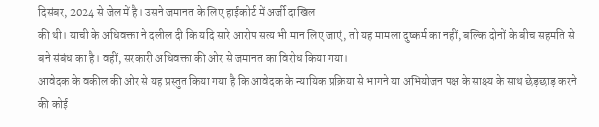दिसंबर, 2024 से जेल में है। उसने जमानत के लिए हाईकोर्ट में अर्जी दाखिल
की थी। याची के अधिवक्ता ने दलील दी कि यदि सारे आरोप सत्य भी मान लिए जाएं, तो यह मामला दुष्कर्म का नहीं, बल्कि दोनों के बीच सहमति से बने संबंध का है। वहीं, सरकारी अधिवक्ता की ओर से जमानत का विरोध किया गया।
आवेदक के वकील की ओर से यह प्रस्तुत किया गया है कि आवेदक के न्यायिक प्रक्रिया से भागने या अभियोजन पक्ष के साक्ष्य के साथ छेड़छाड़ करने की कोई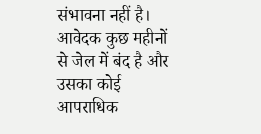संभावना नहीं है। आवेदक कुछ महीनों से जेल में बंद है और उसका कोई आपराधिक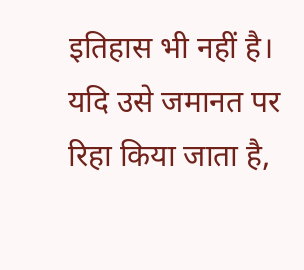इतिहास भी नहीं है। यदि उसे जमानत पर रिहा किया जाता है,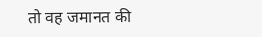तो वह जमानत की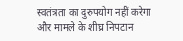स्वतंत्रता का दुरुपयोग नहीं करेगा और मामले के शीघ्र निपटान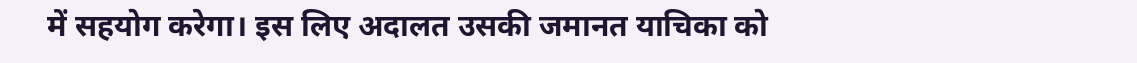में सहयोग करेगा। इस लिए अदालत उसकी जमानत याचिका को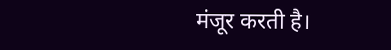मंजूर करती है।